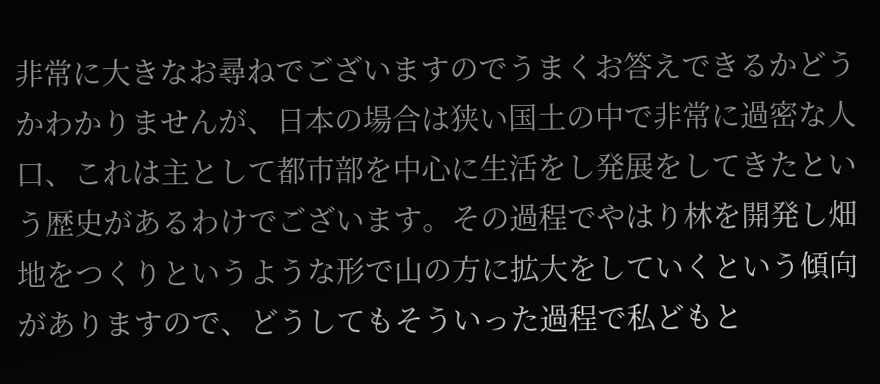非常に大きなお尋ねでございますのでうまくお答えできるかどうかわかりませんが、日本の場合は狭い国土の中で非常に過密な人口、これは主として都市部を中心に生活をし発展をしてきたという歴史があるわけでございます。その過程でやはり林を開発し畑地をつくりというような形で山の方に拡大をしていくという傾向がありますので、どうしてもそういった過程で私どもと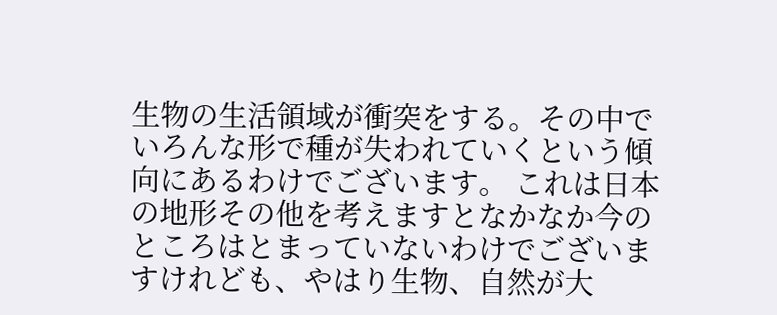生物の生活領域が衝突をする。その中でいろんな形で種が失われていくという傾向にあるわけでございます。 これは日本の地形その他を考えますとなかなか今のところはとまっていないわけでございますけれども、やはり生物、自然が大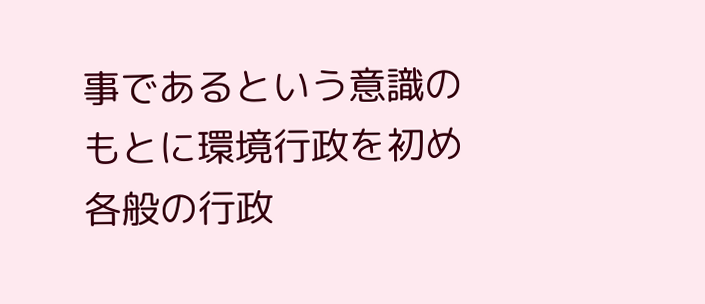事であるという意識のもとに環境行政を初め各般の行政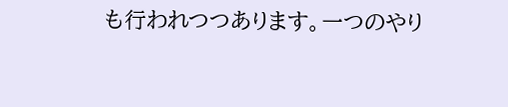も行われつつあります。一つのやり